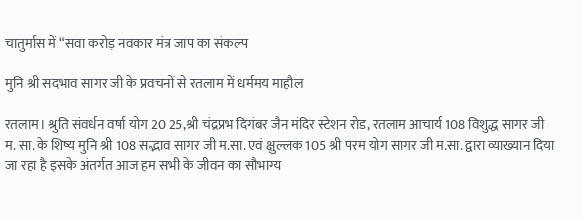चातुर्मास में “सवा करोड़ नवकार मंत्र जाप का संकल्प

मुनि श्री सदभाव सागर जी के प्रवचनों से रतलाम में धर्ममय माहौल

रतलाम। श्रुति संवर्धन वर्षा योग 20 25,श्री चंद्रप्रभ दिगंबर जैन मंदिर स्टेशन रोड, रतलाम आचार्य 108 विशुद्ध सागर जी म. सा. के शिष्य मुनि श्री 108 सद्भाव सागर जी म.सा. एवं क्षुल्लक 105 श्री परम योग सागर जी म.सा. द्वारा व्याख्यान दिया जा रहा है इसके अंतर्गत आज हम सभी के जीवन का सौभाग्य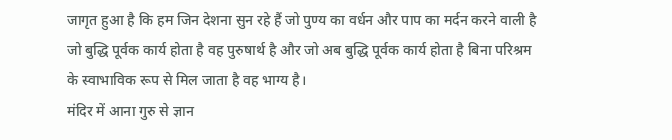जागृत हुआ है कि हम जिन देशना सुन रहे हैं जो पुण्य का वर्धन और पाप का मर्दन करने वाली है जो बुद्धि पूर्वक कार्य होता है वह पुरुषार्थ है और जो अब बुद्धि पूर्वक कार्य होता है बिना परिश्रम के स्वाभाविक रूप से मिल जाता है वह भाग्य है।
मंदिर में आना गुरु से ज्ञान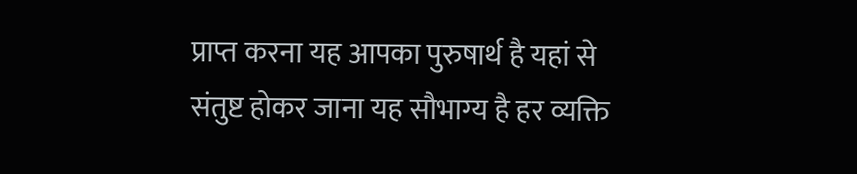प्राप्त करना यह आपका पुरुषार्थ है यहां से संतुष्ट होकर जाना यह सौभाग्य है हर व्यक्ति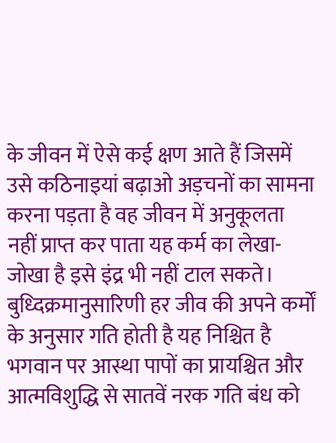के जीवन में ऐसे कई क्षण आते हैं जिसमें उसे कठिनाइयां बढ़ाओ अड़चनों का सामना करना पड़ता है वह जीवन में अनुकूलता नहीं प्राप्त कर पाता यह कर्म का लेखा-जोखा है इसे इंद्र भी नहीं टाल सकते। बुध्दिक्रमानुसारिणी हर जीव की अपने कर्मों के अनुसार गति होती है यह निश्चित है भगवान पर आस्था पापों का प्रायश्चित और आत्मविशुद्धि से सातवें नरक गति बंध को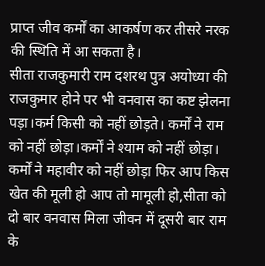प्राप्त जीव कर्मों का आकर्षण कर तीसरे नरक की स्थिति में आ सकता है।
सीता राजकुमारी राम दशरथ पुत्र अयोध्या की राजकुमार होने पर भी वनवास का कष्ट झेलना पड़ा।कर्म किसी को नहीं छोड़ते। कर्मों ने राम को नहीं छोड़ा।कर्मों ने श्याम को नहीं छोड़ा। कर्मों ने महावीर को नहीं छोड़ा फिर आप किस खेत की मूली हो आप तो मामूली हो,सीता को दो बार वनवास मिला जीवन में दूसरी बार राम के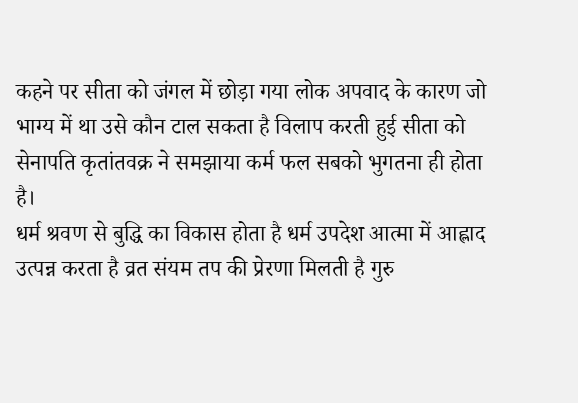कहने पर सीता को जंगल में छोड़ा गया लोक अपवाद के कारण जो भाग्य में था उसे कौन टाल सकता है विलाप करती हुई सीता को सेनापति कृतांतवक्र ने समझाया कर्म फल सबको भुगतना ही होता है।
धर्म श्रवण से बुद्धि का विकास होता है धर्म उपदेश आत्मा में आह्लाद उत्पन्न करता है व्रत संयम तप की प्रेरणा मिलती है गुरु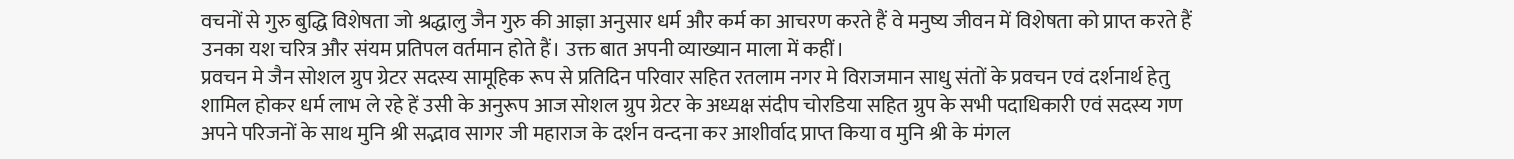वचनों से गुरु बुद्धि विशेषता जो श्रद्धालु जैन गुरु की आज्ञा अनुसार धर्म और कर्म का आचरण करते हैं वे मनुष्य जीवन में विशेषता को प्राप्त करते हैं उनका यश चरित्र और संयम प्रतिपल वर्तमान होते हैं। उक्त बात अपनी व्याख्यान माला में कहीं।
प्रवचन मे जैन सोशल ग्रुप ग्रेटर सदस्य सामूहिक रूप से प्रतिदिन परिवार सहित रतलाम नगर मे विराजमान साधु संतों के प्रवचन एवं दर्शनार्थ हेतु शामिल होकर धर्म लाभ ले रहे हें उसी के अनुरूप आज सोशल ग्रुप ग्रेटर के अध्यक्ष संदीप चोरडिया सहित ग्रुप के सभी पदाधिकारी एवं सदस्य गण अपने परिजनों के साथ मुनि श्री सद्भाव सागर जी महाराज के दर्शन वन्दना कर आशीर्वाद प्राप्त किया व मुनि श्री के मंगल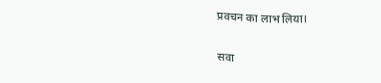प्रवचन का लाभ लिया।

सवा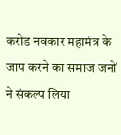करोड नवकार महामंत्र के जाप करने का समाज जनों ने संकल्प लिया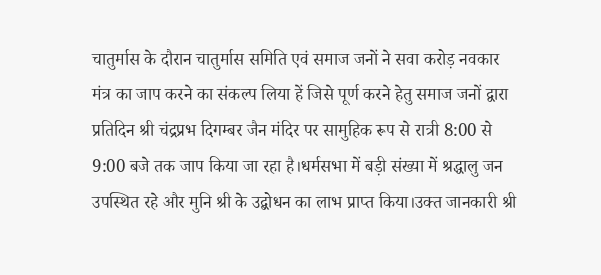चातुर्मास के दौरान चातुर्मास समिति एवं समाज जनों ने सवा करोड़ नवकार मंत्र का जाप करने का संकल्प लिया हें जिसे पूर्ण करने हेतु समाज जनों द्वारा प्रतिदिन श्री चंद्रप्रभ दिगम्बर जैन मंदिर पर सामुहिक रूप से रात्री 8:00 से 9:00 बजे तक जाप किया जा रहा है।धर्मसभा में बड़ी संख्या में श्रद्धालु जन उपस्थित रहे और मुनि श्री के उद्बोधन का लाभ प्राप्त किया।उक्त जानकारी श्री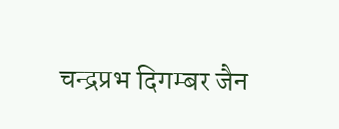चन्द्रप्रभ दिगम्बर जैन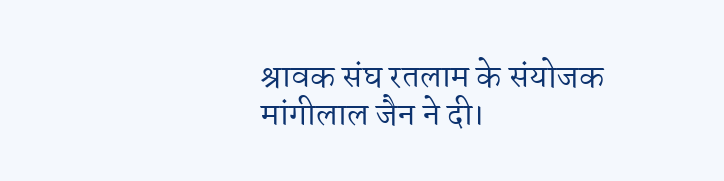श्रावक संघ रतलाम के संयोजक मांगीलाल जैन ने दी।